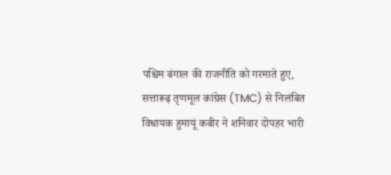पश्चिम बंगाल की राजनीति को गरमाते हुए, सत्तारूढ़ तृणमूल कांग्रेस (TMC) से निलंबित विधायक हुमायूं कबीर ने शनिवार दोपहर भारी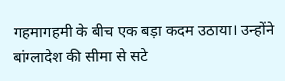गहमागहमी के बीच एक बड़ा कदम उठाया। उन्होंने बांग्लादेश की सीमा से सटे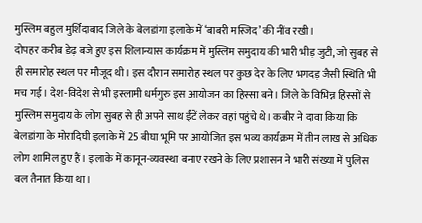मुस्लिम बहुल मुर्शिदाबाद जिले के बेलडांगा इलाके में ‘बाबरी मस्जिद’ की नींव रखी।
दोपहर करीब डेढ़ बजे हुए इस शिलान्यास कार्यक्रम में मुस्लिम समुदाय की भारी भीड़ जुटी, जो सुबह से ही समारोह स्थल पर मौजूद थी। इस दौरान समारोह स्थल पर कुछ देर के लिए भगदड़ जैसी स्थिति भी मच गई। देश-विदेश से भी इस्लामी धर्मगुरु इस आयोजन का हिस्सा बने। जिले के विभिन्न हिस्सों से मुस्लिम समुदाय के लोग सुबह से ही अपने साथ ईंटें लेकर वहां पहुंचे थे। कबीर ने दावा किया कि बेलडांगा के मोरादिघी इलाके में 25 बीघा भूमि पर आयोजित इस भव्य कार्यक्रम में तीन लाख से अधिक लोग शामिल हुए हैं। इलाके में कानून-व्यवस्था बनाए रखने के लिए प्रशासन ने भारी संख्या में पुलिस बल तैनात किया था।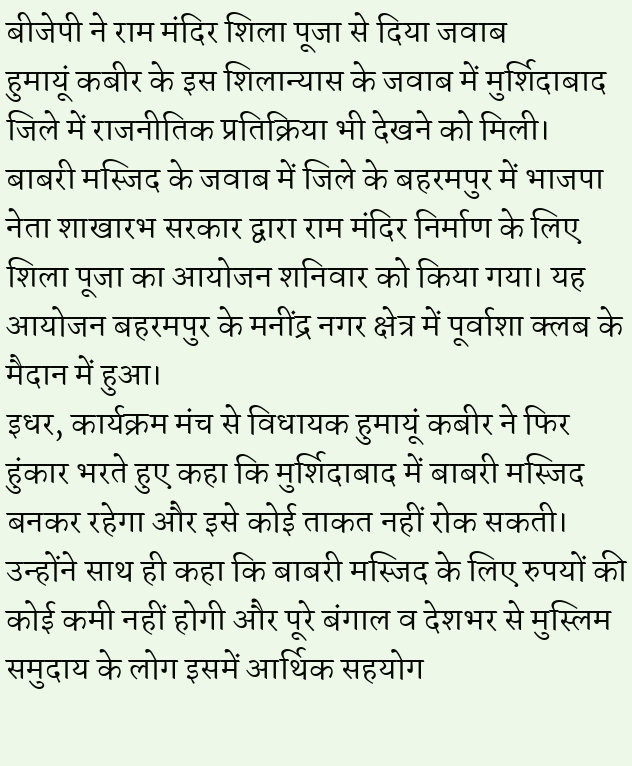बीजेपी ने राम मंदिर शिला पूजा से दिया जवाब
हुमायूं कबीर के इस शिलान्यास के जवाब में मुर्शिदाबाद जिले में राजनीतिक प्रतिक्रिया भी देखने को मिली। बाबरी मस्जिद के जवाब में जिले के बहरमपुर में भाजपा नेता शाखारभ सरकार द्वारा राम मंदिर निर्माण के लिए शिला पूजा का आयोजन शनिवार को किया गया। यह आयोजन बहरमपुर के मनींद्र नगर क्षेत्र में पूर्वाशा क्लब के मैदान में हुआ।
इधर, कार्यक्रम मंच से विधायक हुमायूं कबीर ने फिर हुंकार भरते हुए कहा कि मुर्शिदाबाद में बाबरी मस्जिद बनकर रहेगा और इसे कोई ताकत नहीं रोक सकती। उन्होंने साथ ही कहा कि बाबरी मस्जिद के लिए रुपयों की कोई कमी नहीं होगी और पूरे बंगाल व देशभर से मुस्लिम समुदाय के लोग इसमें आर्थिक सहयोग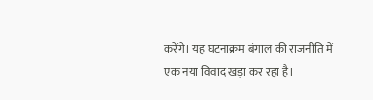करेंगे। यह घटनाक्रम बंगाल की राजनीति में एक नया विवाद खड़ा कर रहा है।